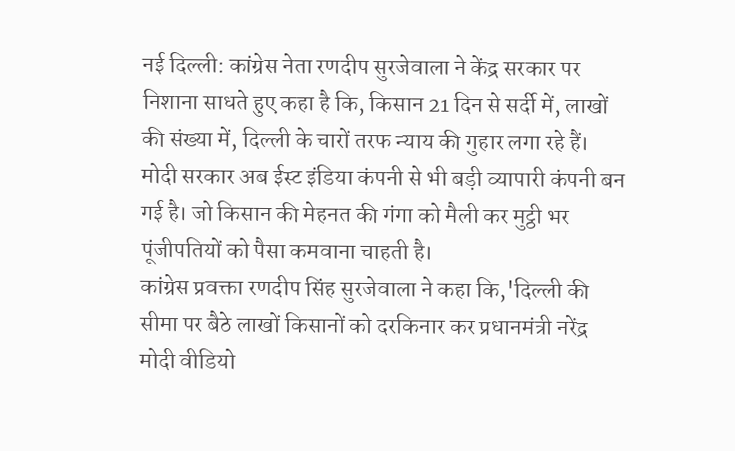नई दिल्ली: कांग्रेस नेता रणदीप सुरजेवाला ने केंद्र सरकार पर निशाना साधते हुए कहा है कि, किसान 21 दिन से सर्दी में, लाखों की संख्या में, दिल्ली के चारों तरफ न्याय की गुहार लगा रहे हैं। मोदी सरकार अब ईस्ट इंडिया कंपनी से भी बड़ी व्यापारी कंपनी बन गई है। जो किसान की मेहनत की गंगा को मैली कर मुट्ठी भर पूंजीपतियों को पैसा कमवाना चाहती है।
कांग्रेस प्रवक्ता रणदीप सिंह सुरजेवाला ने कहा कि,'दिल्ली की सीमा पर बैठे लाखों किसानों को दरकिनार कर प्रधानमंत्री नरेंद्र मोदी वीडियो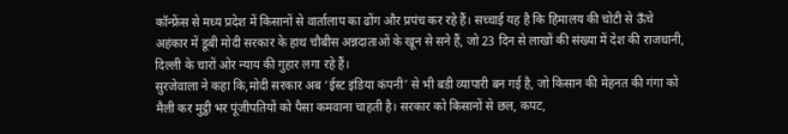कॉन्फ्रेंस से मध्य प्रदेश में किसानों से वार्तालाप का ढोंग और प्रपंच कर रहे हैं। सच्चाई यह है कि हिमालय की चोटी से ऊँचे अहंकार में डूबी मोदी सरकार के हाथ चौबीस अन्नदाताओं के खून से सने हैं, जो 23 दिन से लाखों की संख्या में देश की राजधानी, दिल्ली के चारों ओर न्याय की गुहार लगा रहे हैं।
सुरजेवाला ने कहा कि,मोदी सरकार अब ‘ईस्ट इंडिया कंपनी’ से भी बडी व्यापारी बन गई है, जो किसान की मेहनत की गंगा को मैली कर मुट्ठी भर पूंजीपतियों को पैसा कमवाना चाहती है। सरकार को किसानों से छल, कपट,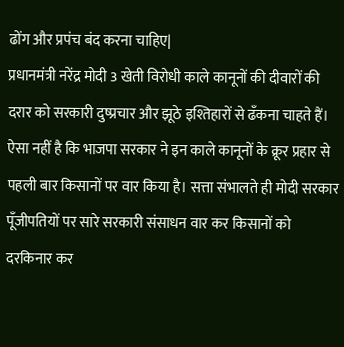ढोंग और प्रपंच बंद करना चाहिए|
प्रधानमंत्री नरेंद्र मोदी 3 खेती विरोधी काले कानूनों की दीवारों की दरार को सरकारी दुष्प्रचार और झूठे इश्तिहारों से ढँकना चाहते हैं। ऐसा नहीं है कि भाजपा सरकार ने इन काले कानूनों के क्रूर प्रहार से पहली बार किसानों पर वार किया है। सत्ता संभालते ही मोदी सरकार पूँजीपतियों पर सारे सरकारी संसाधन वार कर किसानों को दरकिनार कर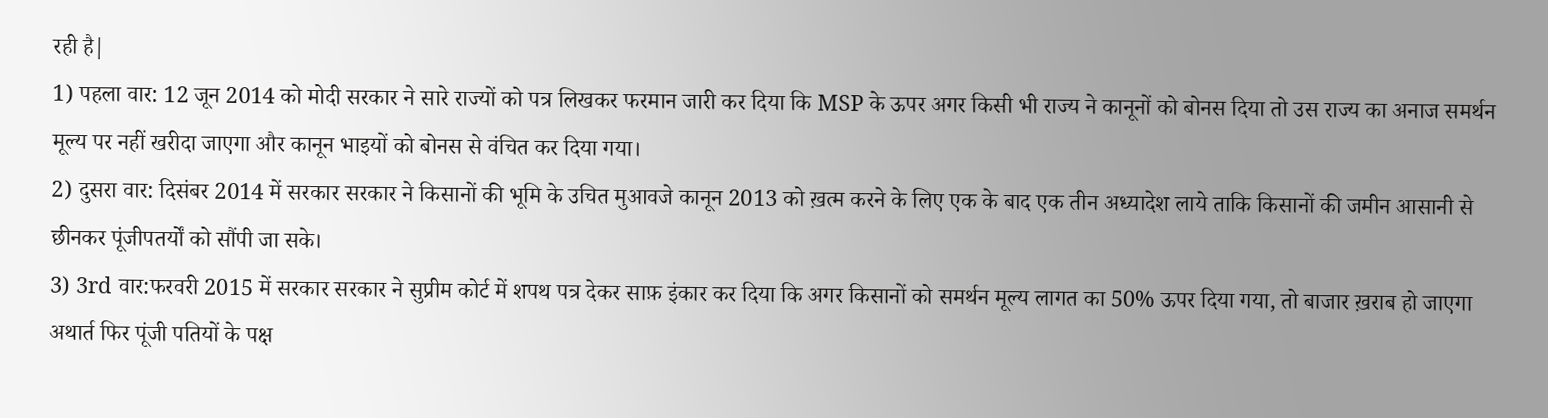रही है|
1) पहला वार: 12 जून 2014 को मोदी सरकार ने सारे राज्यों को पत्र लिखकर फरमान जारी कर दिया कि MSP के ऊपर अगर किसी भी राज्य ने कानूनों को बोनस दिया तो उस राज्य का अनाज समर्थन मूल्य पर नहीं खरीदा जाएगा और कानून भाइयों को बोनस से वंचित कर दिया गया।
2) दुसरा वार: दिसंबर 2014 में सरकार सरकार ने किसानों की भूमि के उचित मुआवजे कानून 2013 को ख़त्म करने के लिए एक के बाद एक तीन अध्यादेश लाये ताकि किसानों की जमीन आसानी से छीनकर पूंजीपतर्यों को सौंपी जा सके।
3) 3rd वार:फरवरी 2015 में सरकार सरकार ने सुप्रीम कोर्ट में शपथ पत्र देकर साफ़ इंकार कर दिया कि अगर किसानों को समर्थन मूल्य लागत का 50% ऊपर दिया गया, तो बाजार ख़राब हो जाएगा अथार्त फिर पूंजी पतियों के पक्ष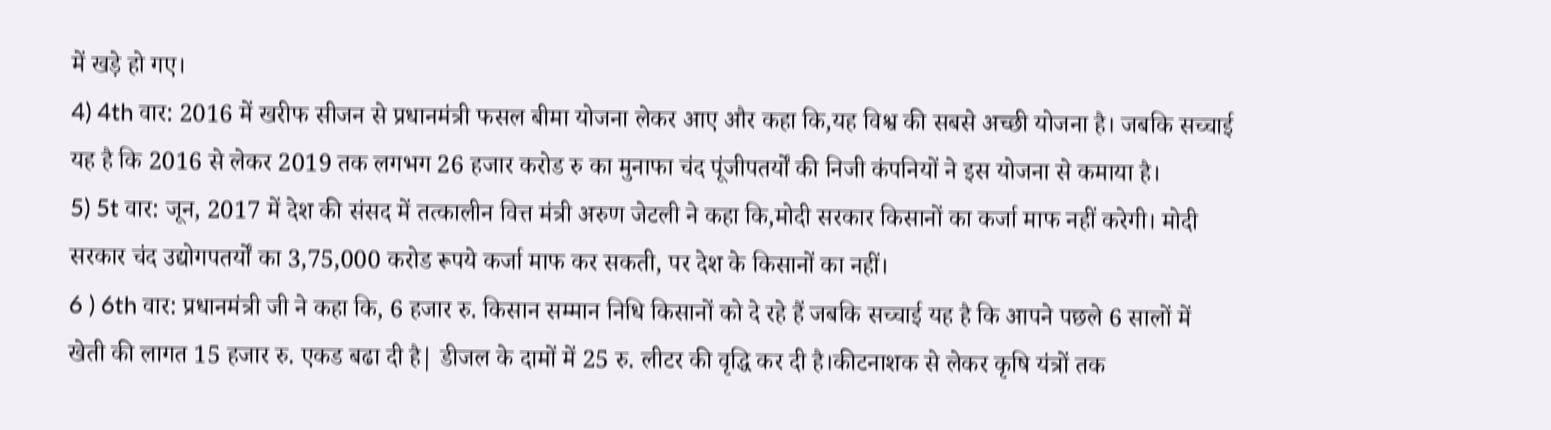में खड़े हो गए।
4) 4th वार: 2016 में खरीफ सीजन से प्रधानमंत्री फसल बीमा योजना लेकर आए और कहा कि,यह विश्व की सबसे अच्छी योजना है। जबकि सच्चाई यह है कि 2016 से लेकर 2019 तक लगभग 26 हजार करोड रु का मुनाफा चंद पूंजीपतर्यों की निजी कंपनियों ने इस योजना से कमाया है।
5) 5t वार: जून, 2017 में देश की संसद में तत्कालीन वित्त मंत्री अरुण जेटली ने कहा कि,मोदी सरकार किसानों का कर्जा माफ नहीं करेगी। मोदी सरकार चंद उद्योगपतर्यों का 3,75,000 करोड रूपये कर्जा माफ कर सकती, पर देश के किसानों का नहीं।
6 ) 6th वार: प्रधानमंत्री जी ने कहा कि, 6 हजार रु. किसान सम्मान निधि किसानों को दे रहे हैं जबकि सच्चाई यह है कि आपने पछले 6 सालों में खेती की लागत 15 हजार रु. एकड बढा दी है| डीजल के दामों में 25 रु. लीटर की वृद्धि कर दी है।कीटनाशक से लेकर कृषि यंत्रों तक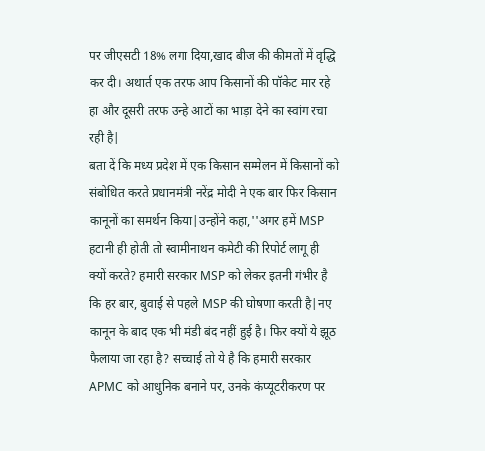पर जीएसटी 18% लगा दिया,खाद बीज की कीमतों में वृद्धि कर दी। अथार्त एक तरफ आप किसानों की पॉकेट मार रहे हा और दूसरी तरफ उन्हे आटों का भाड़ा देने का स्वांग रचा रही है|
बता दें कि मध्य प्रदेश में एक किसान सम्मेलन में किसानों को संबोधित करते प्रधानमंत्री नरेंद्र मोदी ने एक बार फिर किसान कानूनों का समर्थन किया|उन्होंने कहा,''अगर हमें MSP हटानी ही होती तो स्वामीनाथन कमेटी की रिपोर्ट लागू ही क्यों करते? हमारी सरकार MSP को लेकर इतनी गंभीर है कि हर बार, बुवाई से पहले MSP की घोषणा करती है|नए कानून के बाद एक भी मंडी बंद नहीं हुई है। फिर क्यों ये झूठ फैलाया जा रहा है? सच्चाई तो ये है कि हमारी सरकार APMC को आधुनिक बनाने पर, उनके कंप्यूटरीकरण पर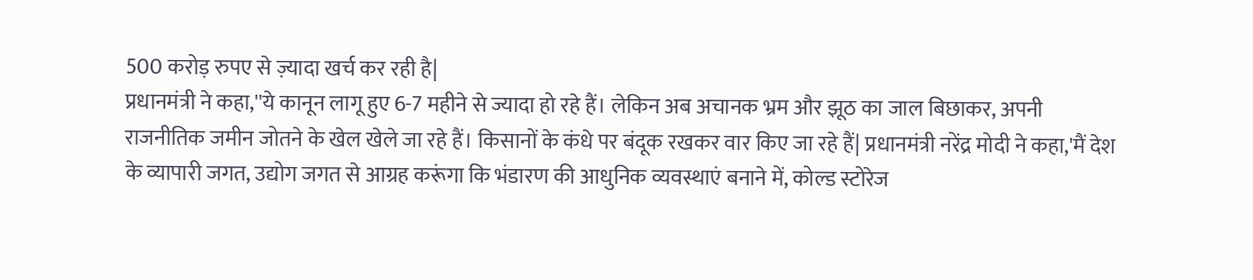500 करोड़ रुपए से ज़्यादा खर्च कर रही है|
प्रधानमंत्री ने कहा,''ये कानून लागू हुए 6-7 महीने से ज्यादा हो रहे हैं। लेकिन अब अचानक भ्रम और झूठ का जाल बिछाकर, अपनी राजनीतिक जमीन जोतने के खेल खेले जा रहे हैं। किसानों के कंधे पर बंदूक रखकर वार किए जा रहे हैं| प्रधानमंत्री नरेंद्र मोदी ने कहा,'मैं देश के व्यापारी जगत, उद्योग जगत से आग्रह करूंगा कि भंडारण की आधुनिक व्यवस्थाएं बनाने में, कोल्ड स्टोरेज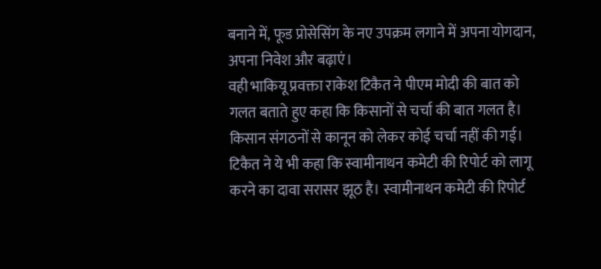बनाने में, फूड प्रोसेसिंग के नए उपक्रम लगाने में अपना योगदान, अपना निवेश और बढ़ाएं।
वही भाकियू प्रवक्ता राकेश टिकैत ने पीएम मोदी की बात को गलत बताते हुए कहा कि किसानों से चर्चा की बात गलत है। किसान संगठनों से कानून को लेकर कोई चर्चा नहीं की गई। टिकैत ने ये भी कहा कि स्वामीनाथन कमेटी की रिपोर्ट को लागू करने का दावा सरासर झूठ है। स्वामीनाथन कमेटी की रिपोर्ट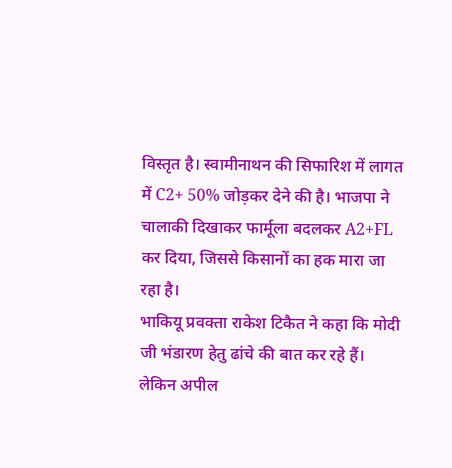विस्तृत है। स्वामीनाथन की सिफारिश में लागत में C2+ 50% जोड़कर देने की है। भाजपा ने चालाकी दिखाकर फार्मूला बदलकर A2+FL कर दिया, जिससे किसानों का हक मारा जा रहा है।
भाकियू प्रवक्ता राकेश टिकैत ने कहा कि मोदी जी भंडारण हेतु ढांचे की बात कर रहे हैं। लेकिन अपील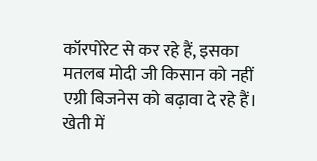कॉरपोरेट से कर रहे हैं, इसका मतलब मोदी जी किसान को नहीं एग्री बिजनेस को बढ़ावा दे रहे हैं। खेती में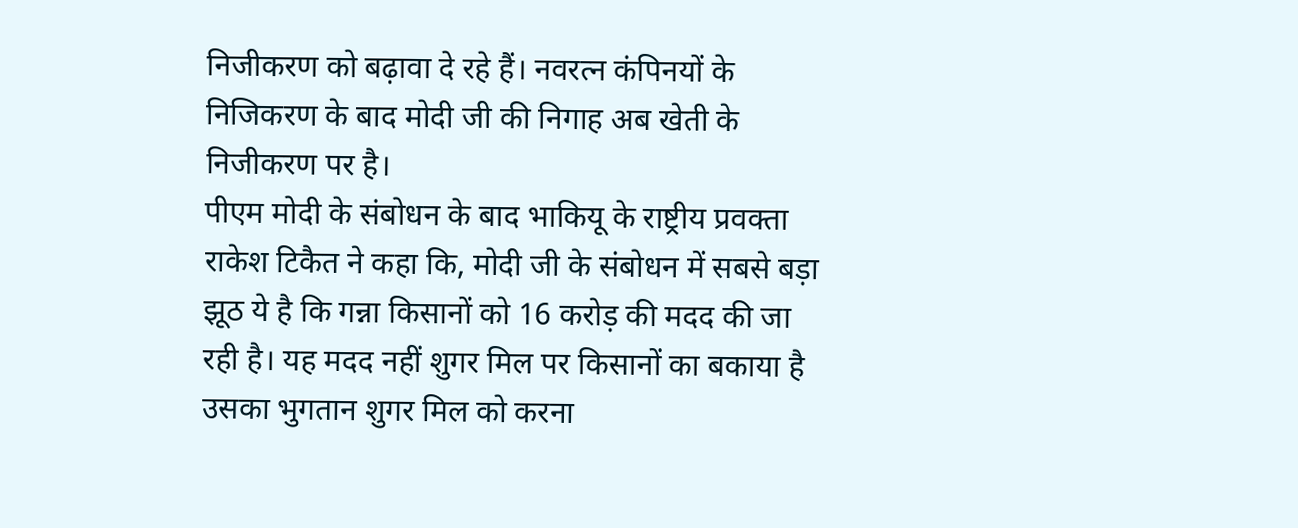निजीकरण को बढ़ावा दे रहे हैं। नवरत्न कंपिनयों के निजिकरण के बाद मोदी जी की निगाह अब खेती के निजीकरण पर है।
पीएम मोदी के संबोधन के बाद भाकियू के राष्ट्रीय प्रवक्ता राकेश टिकैत ने कहा कि, मोदी जी के संबोधन में सबसे बड़ा झूठ ये है कि गन्ना किसानों को 16 करोड़ की मदद की जा रही है। यह मदद नहीं शुगर मिल पर किसानों का बकाया है उसका भुगतान शुगर मिल को करना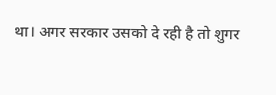था। अगर सरकार उसको दे रही है तो शुगर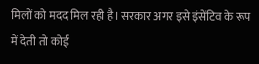मिलों को मदद मिल रही है। सरकार अगर इसे इंसेंटिव के रूप में देती तो कोई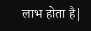लाभ होता है|